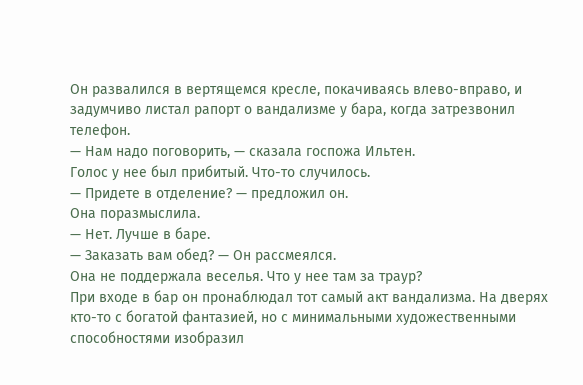Он развалился в вертящемся кресле, покачиваясь влево-вправо, и задумчиво листал рапорт о вандализме у бара, когда затрезвонил телефон.
— Нам надо поговорить, — сказала госпожа Ильтен.
Голос у нее был прибитый. Что-то случилось.
— Придете в отделение? — предложил он.
Она поразмыслила.
— Нет. Лучше в баре.
— Заказать вам обед? — Он рассмеялся.
Она не поддержала веселья. Что у нее там за траур?
При входе в бар он пронаблюдал тот самый акт вандализма. На дверях кто-то с богатой фантазией, но с минимальными художественными способностями изобразил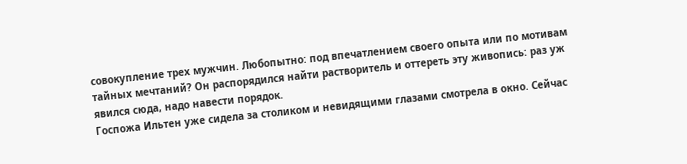совокупление трех мужчин. Любопытно: под впечатлением своего опыта или по мотивам тайных мечтаний? Он распорядился найти растворитель и оттереть эту живопись: раз уж явился сюда, надо навести порядок.
Госпожа Ильтен уже сидела за столиком и невидящими глазами смотрела в окно. Сейчас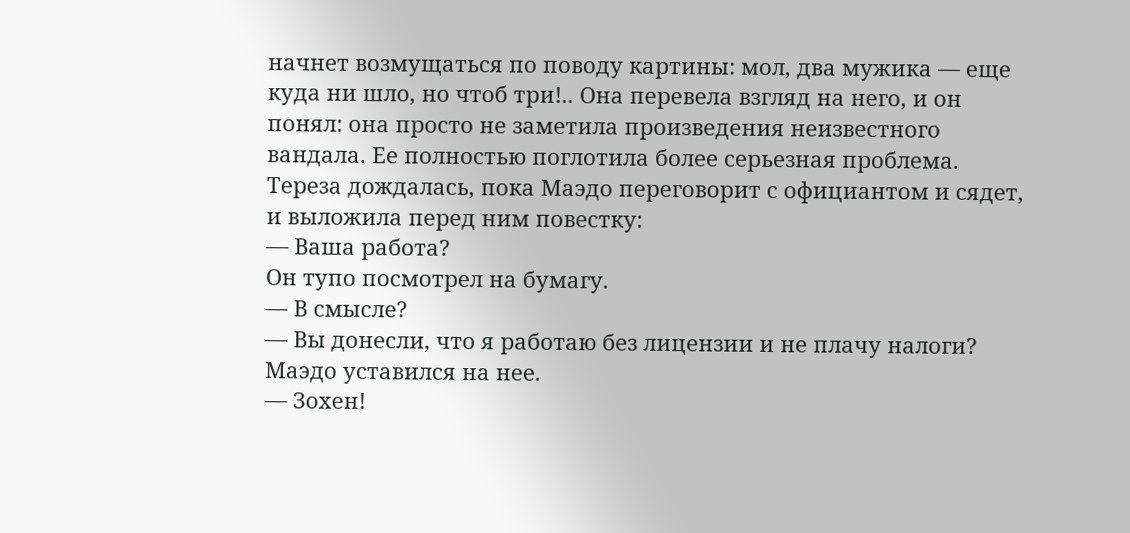начнет возмущаться по поводу картины: мол, два мужика — еще куда ни шло, но чтоб три!.. Она перевела взгляд на него, и он понял: она просто не заметила произведения неизвестного вандала. Ее полностью поглотила более серьезная проблема.
Тереза дождалась, пока Маэдо переговорит с официантом и сядет, и выложила перед ним повестку:
— Ваша работа?
Он тупо посмотрел на бумагу.
— В смысле?
— Вы донесли, что я работаю без лицензии и не плачу налоги?
Маэдо уставился на нее.
— Зохен!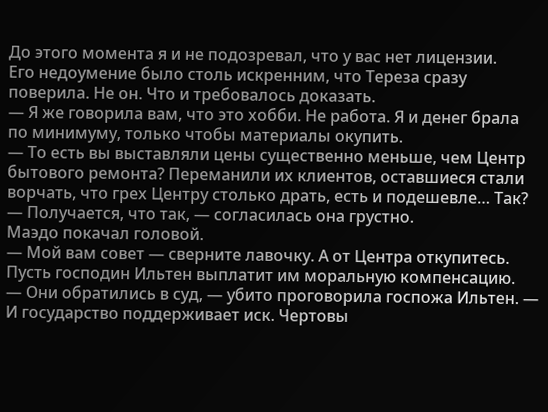До этого момента я и не подозревал, что у вас нет лицензии.
Его недоумение было столь искренним, что Тереза сразу поверила. Не он. Что и требовалось доказать.
— Я же говорила вам, что это хобби. Не работа. Я и денег брала по минимуму, только чтобы материалы окупить.
— То есть вы выставляли цены существенно меньше, чем Центр бытового ремонта? Переманили их клиентов, оставшиеся стали ворчать, что грех Центру столько драть, есть и подешевле… Так?
— Получается, что так, — согласилась она грустно.
Маэдо покачал головой.
— Мой вам совет — сверните лавочку. А от Центра откупитесь. Пусть господин Ильтен выплатит им моральную компенсацию.
— Они обратились в суд, — убито проговорила госпожа Ильтен. — И государство поддерживает иск. Чертовы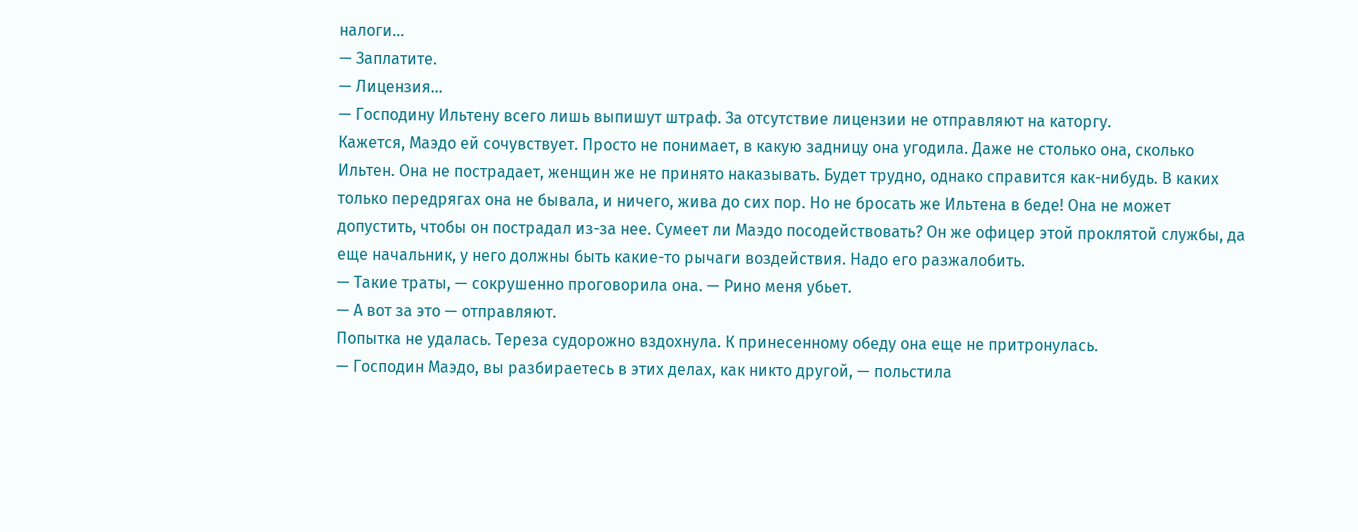налоги…
— Заплатите.
— Лицензия…
— Господину Ильтену всего лишь выпишут штраф. За отсутствие лицензии не отправляют на каторгу.
Кажется, Маэдо ей сочувствует. Просто не понимает, в какую задницу она угодила. Даже не столько она, сколько Ильтен. Она не пострадает, женщин же не принято наказывать. Будет трудно, однако справится как-нибудь. В каких только передрягах она не бывала, и ничего, жива до сих пор. Но не бросать же Ильтена в беде! Она не может допустить, чтобы он пострадал из-за нее. Сумеет ли Маэдо посодействовать? Он же офицер этой проклятой службы, да еще начальник, у него должны быть какие-то рычаги воздействия. Надо его разжалобить.
— Такие траты, — сокрушенно проговорила она. — Рино меня убьет.
— А вот за это — отправляют.
Попытка не удалась. Тереза судорожно вздохнула. К принесенному обеду она еще не притронулась.
— Господин Маэдо, вы разбираетесь в этих делах, как никто другой, — польстила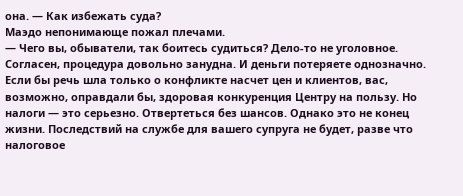она. — Как избежать суда?
Маэдо непонимающе пожал плечами.
— Чего вы, обыватели, так боитесь судиться? Дело-то не уголовное. Согласен, процедура довольно занудна. И деньги потеряете однозначно. Если бы речь шла только о конфликте насчет цен и клиентов, вас, возможно, оправдали бы, здоровая конкуренция Центру на пользу. Но налоги — это серьезно. Отвертеться без шансов. Однако это не конец жизни. Последствий на службе для вашего супруга не будет, разве что налоговое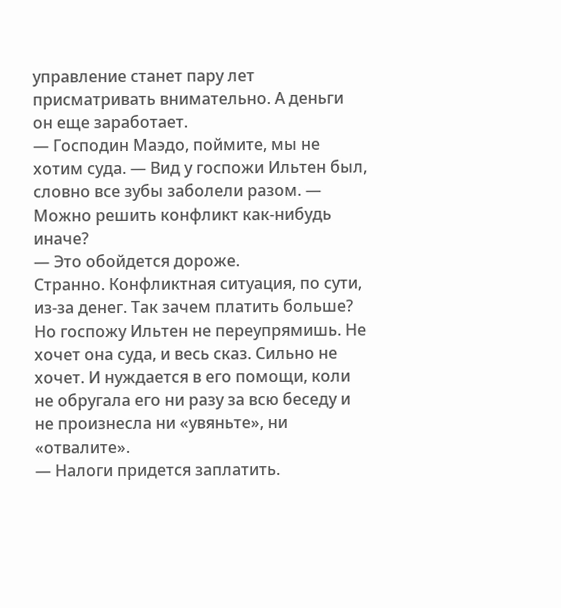управление станет пару лет присматривать внимательно. А деньги он еще заработает.
— Господин Маэдо, поймите, мы не хотим суда. — Вид у госпожи Ильтен был, словно все зубы заболели разом. — Можно решить конфликт как-нибудь иначе?
— Это обойдется дороже.
Странно. Конфликтная ситуация, по сути, из-за денег. Так зачем платить больше? Но госпожу Ильтен не переупрямишь. Не хочет она суда, и весь сказ. Сильно не хочет. И нуждается в его помощи, коли не обругала его ни разу за всю беседу и не произнесла ни «увяньте», ни «отвалите».
— Налоги придется заплатить.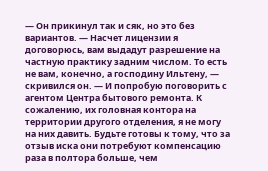— Он прикинул так и сяк, но это без вариантов. — Насчет лицензии я договорюсь, вам выдадут разрешение на частную практику задним числом. То есть не вам, конечно, а господину Ильтену, — скривился он. — И попробую поговорить с агентом Центра бытового ремонта. К сожалению, их головная контора на территории другого отделения, я не могу на них давить. Будьте готовы к тому, что за отзыв иска они потребуют компенсацию раза в полтора больше, чем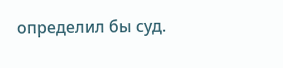определил бы суд.